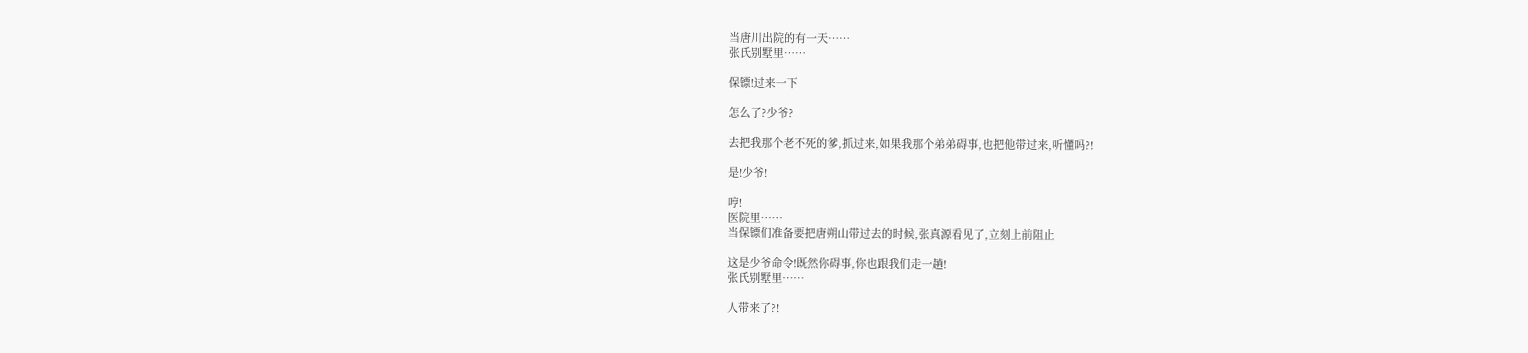当唐川出院的有一天……
张氏别墅里……

保镖!过来一下

怎么了?少爷?

去把我那个老不死的爹,抓过来,如果我那个弟弟碍事,也把他带过来,听懂吗?!

是!少爷!

哼!
医院里……
当保镖们准备要把唐朔山带过去的时候,张真源看见了,立刻上前阻止

这是少爷命令!既然你碍事,你也跟我们走一趟!
张氏别墅里……

人带来了?!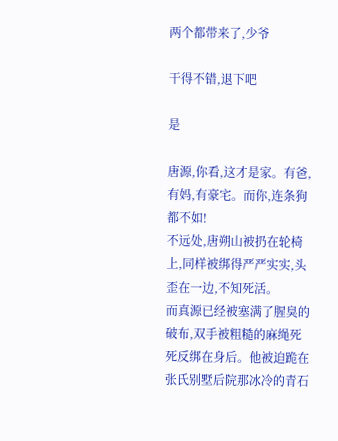两个都带来了,少爷

干得不错,退下吧

是

唐源,你看,这才是家。有爸,有妈,有豪宅。而你,连条狗都不如!
不远处,唐朔山被扔在轮椅上,同样被绑得严严实实,头歪在一边,不知死活。
而真源已经被塞满了腥臭的破布,双手被粗糙的麻绳死死反绑在身后。他被迫跪在张氏别墅后院那冰冷的青石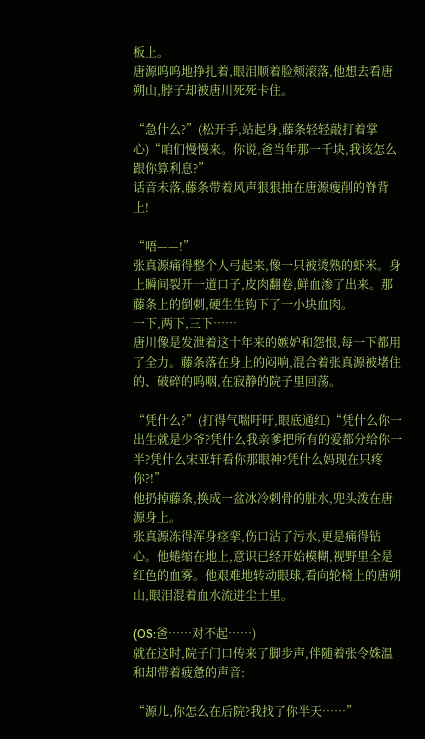板上。
唐源呜呜地挣扎着,眼泪顺着脸颊滚落,他想去看唐朔山,脖子却被唐川死死卡住。

“急什么?”(松开手,站起身,藤条轻轻敲打着掌心)“咱们慢慢来。你说,爸当年那一千块,我该怎么跟你算利息?”
话音未落,藤条带着风声狠狠抽在唐源瘦削的脊背上!

“唔——!”
张真源痛得整个人弓起来,像一只被烫熟的虾米。身上瞬间裂开一道口子,皮肉翻卷,鲜血渗了出来。那藤条上的倒刺,硬生生钩下了一小块血肉。
一下,两下,三下……
唐川像是发泄着这十年来的嫉妒和怨恨,每一下都用了全力。藤条落在身上的闷响,混合着张真源被堵住的、破碎的呜咽,在寂静的院子里回荡。

“凭什么?”(打得气喘吁吁,眼底通红)“凭什么你一出生就是少爷?凭什么我亲爹把所有的爱都分给你一半?凭什么宋亚轩看你那眼神?凭什么妈现在只疼你?!”
他扔掉藤条,换成一盆冰冷刺骨的脏水,兜头泼在唐源身上。
张真源冻得浑身痉挛,伤口沾了污水,更是痛得钻心。他蜷缩在地上,意识已经开始模糊,视野里全是红色的血雾。他艰难地转动眼球,看向轮椅上的唐朔山,眼泪混着血水流进尘土里。

(OS:爸……对不起……)
就在这时,院子门口传来了脚步声,伴随着张令姝温和却带着疲惫的声音:

“源儿,你怎么在后院?我找了你半天……”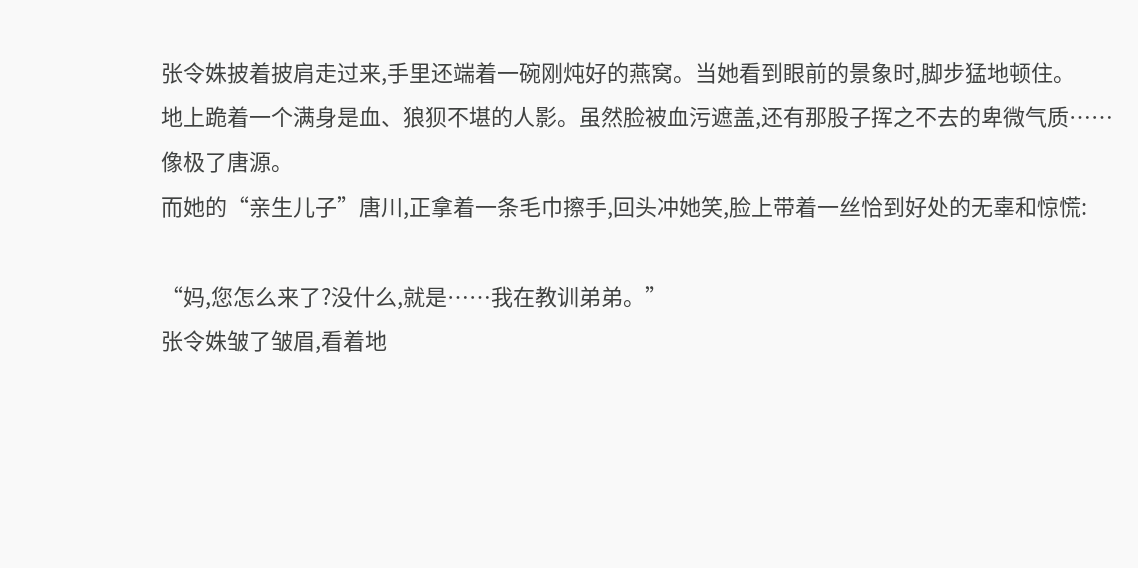张令姝披着披肩走过来,手里还端着一碗刚炖好的燕窝。当她看到眼前的景象时,脚步猛地顿住。
地上跪着一个满身是血、狼狈不堪的人影。虽然脸被血污遮盖,还有那股子挥之不去的卑微气质……像极了唐源。
而她的“亲生儿子”唐川,正拿着一条毛巾擦手,回头冲她笑,脸上带着一丝恰到好处的无辜和惊慌:

“妈,您怎么来了?没什么,就是……我在教训弟弟。”
张令姝皱了皱眉,看着地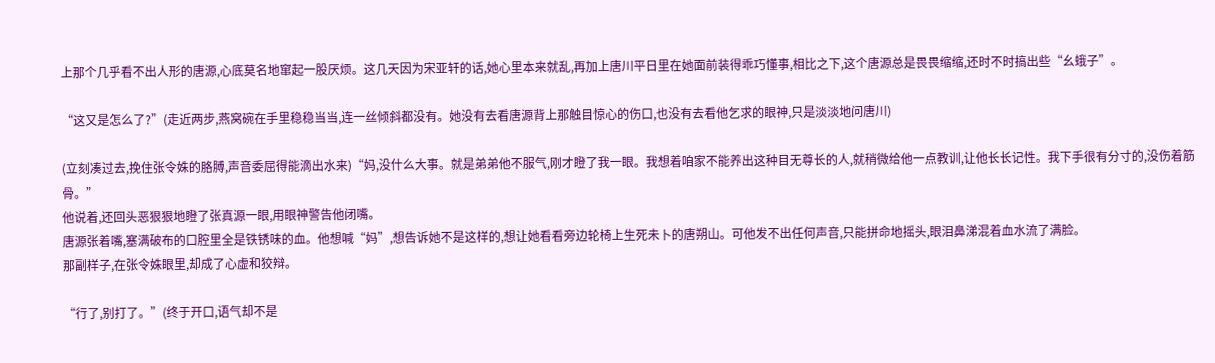上那个几乎看不出人形的唐源,心底莫名地窜起一股厌烦。这几天因为宋亚轩的话,她心里本来就乱,再加上唐川平日里在她面前装得乖巧懂事,相比之下,这个唐源总是畏畏缩缩,还时不时搞出些“幺蛾子”。

“这又是怎么了?”(走近两步,燕窝碗在手里稳稳当当,连一丝倾斜都没有。她没有去看唐源背上那触目惊心的伤口,也没有去看他乞求的眼神,只是淡淡地问唐川)

(立刻凑过去,挽住张令姝的胳膊,声音委屈得能滴出水来)“妈,没什么大事。就是弟弟他不服气,刚才瞪了我一眼。我想着咱家不能养出这种目无尊长的人,就稍微给他一点教训,让他长长记性。我下手很有分寸的,没伤着筋骨。”
他说着,还回头恶狠狠地瞪了张真源一眼,用眼神警告他闭嘴。
唐源张着嘴,塞满破布的口腔里全是铁锈味的血。他想喊“妈”,想告诉她不是这样的,想让她看看旁边轮椅上生死未卜的唐朔山。可他发不出任何声音,只能拼命地摇头,眼泪鼻涕混着血水流了满脸。
那副样子,在张令姝眼里,却成了心虚和狡辩。

“行了,别打了。”(终于开口,语气却不是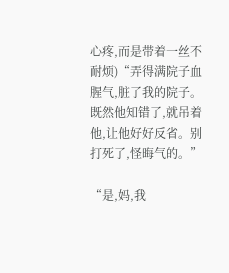心疼,而是带着一丝不耐烦)“弄得满院子血腥气,脏了我的院子。既然他知错了,就吊着他,让他好好反省。别打死了,怪晦气的。”

“是,妈,我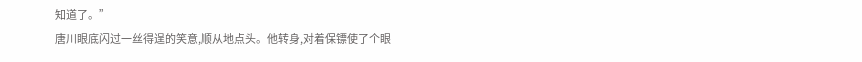知道了。”
唐川眼底闪过一丝得逞的笑意,顺从地点头。他转身,对着保镖使了个眼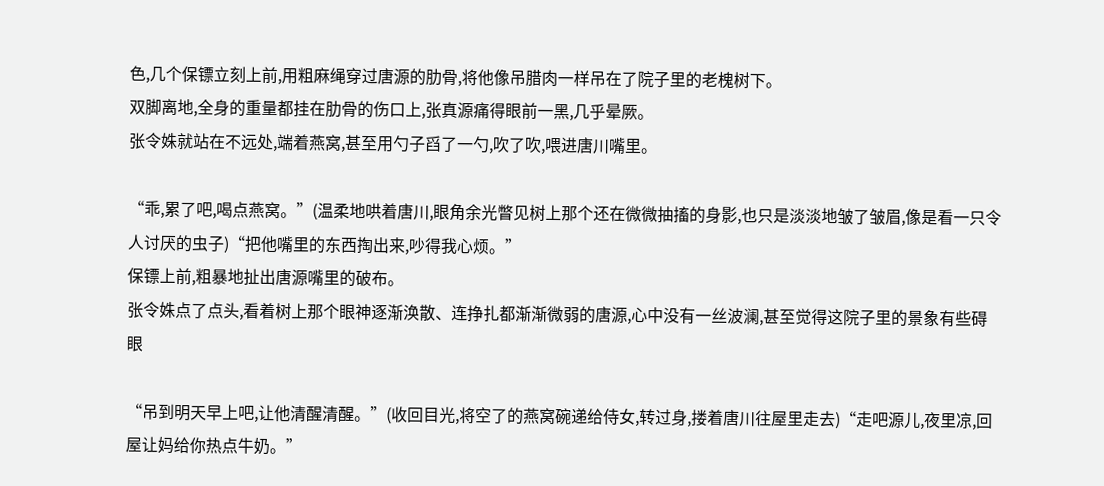色,几个保镖立刻上前,用粗麻绳穿过唐源的肋骨,将他像吊腊肉一样吊在了院子里的老槐树下。
双脚离地,全身的重量都挂在肋骨的伤口上,张真源痛得眼前一黑,几乎晕厥。
张令姝就站在不远处,端着燕窝,甚至用勺子舀了一勺,吹了吹,喂进唐川嘴里。

“乖,累了吧,喝点燕窝。”(温柔地哄着唐川,眼角余光瞥见树上那个还在微微抽搐的身影,也只是淡淡地皱了皱眉,像是看一只令人讨厌的虫子)“把他嘴里的东西掏出来,吵得我心烦。”
保镖上前,粗暴地扯出唐源嘴里的破布。
张令姝点了点头,看着树上那个眼神逐渐涣散、连挣扎都渐渐微弱的唐源,心中没有一丝波澜,甚至觉得这院子里的景象有些碍眼

“吊到明天早上吧,让他清醒清醒。”(收回目光,将空了的燕窝碗递给侍女,转过身,搂着唐川往屋里走去)“走吧源儿,夜里凉,回屋让妈给你热点牛奶。”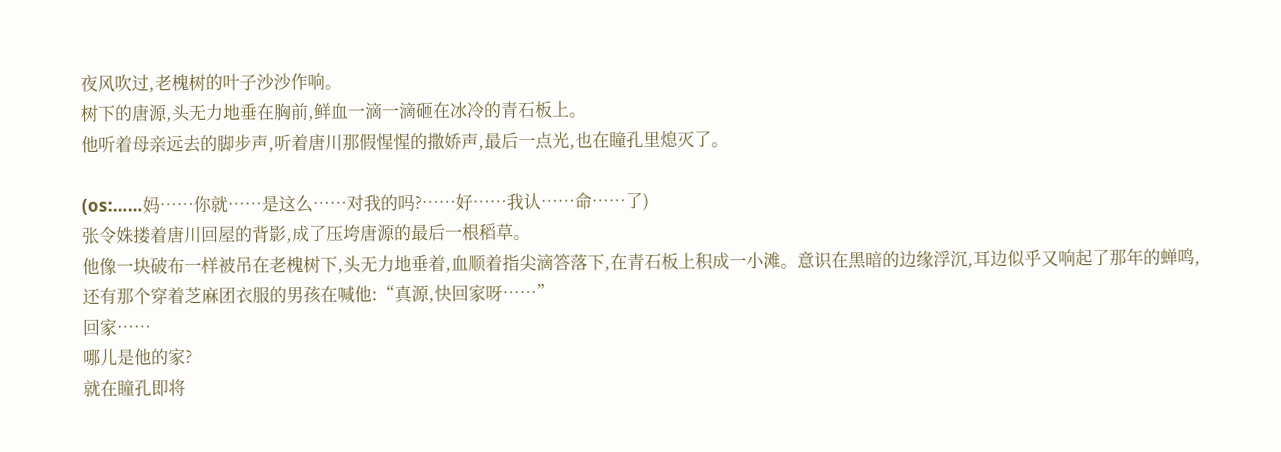夜风吹过,老槐树的叶子沙沙作响。
树下的唐源,头无力地垂在胸前,鲜血一滴一滴砸在冰冷的青石板上。
他听着母亲远去的脚步声,听着唐川那假惺惺的撒娇声,最后一点光,也在瞳孔里熄灭了。

(os:……妈……你就……是这么……对我的吗?……好……我认……命……了)
张令姝搂着唐川回屋的背影,成了压垮唐源的最后一根稻草。
他像一块破布一样被吊在老槐树下,头无力地垂着,血顺着指尖滴答落下,在青石板上积成一小滩。意识在黑暗的边缘浮沉,耳边似乎又响起了那年的蝉鸣,还有那个穿着芝麻团衣服的男孩在喊他:“真源,快回家呀……”
回家……
哪儿是他的家?
就在瞳孔即将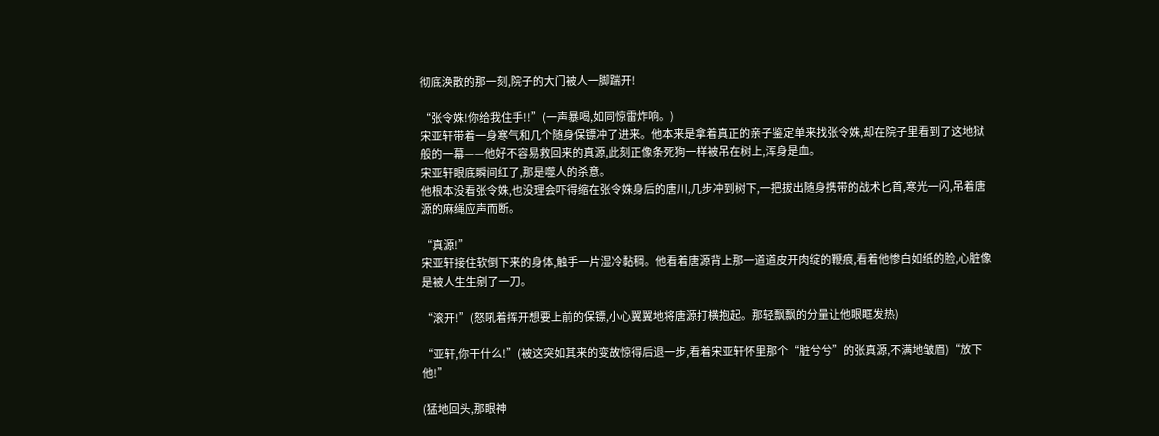彻底涣散的那一刻,院子的大门被人一脚踹开!

“张令姝!你给我住手!!”(一声暴喝,如同惊雷炸响。)
宋亚轩带着一身寒气和几个随身保镖冲了进来。他本来是拿着真正的亲子鉴定单来找张令姝,却在院子里看到了这地狱般的一幕——他好不容易救回来的真源,此刻正像条死狗一样被吊在树上,浑身是血。
宋亚轩眼底瞬间红了,那是噬人的杀意。
他根本没看张令姝,也没理会吓得缩在张令姝身后的唐川,几步冲到树下,一把拔出随身携带的战术匕首,寒光一闪,吊着唐源的麻绳应声而断。

“真源!”
宋亚轩接住软倒下来的身体,触手一片湿冷黏稠。他看着唐源背上那一道道皮开肉绽的鞭痕,看着他惨白如纸的脸,心脏像是被人生生剜了一刀。

“滚开!”(怒吼着挥开想要上前的保镖,小心翼翼地将唐源打横抱起。那轻飘飘的分量让他眼眶发热)

“亚轩,你干什么!”(被这突如其来的变故惊得后退一步,看着宋亚轩怀里那个“脏兮兮”的张真源,不满地皱眉)“放下他!”

(猛地回头,那眼神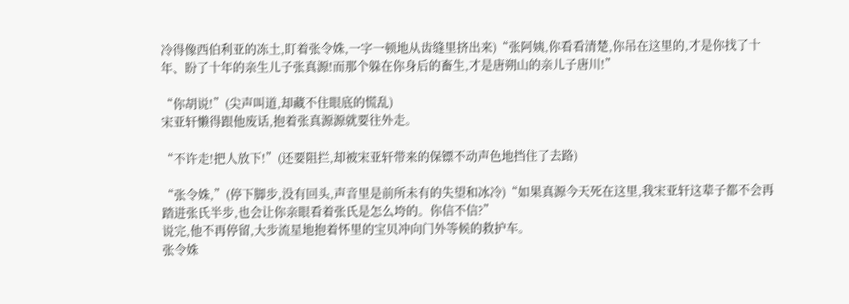冷得像西伯利亚的冻土,盯着张令姝,一字一顿地从齿缝里挤出来)“张阿姨,你看看清楚,你吊在这里的,才是你找了十年、盼了十年的亲生儿子张真源!而那个躲在你身后的畜生,才是唐朔山的亲儿子唐川!”

“你胡说!”(尖声叫道,却藏不住眼底的慌乱)
宋亚轩懒得跟他废话,抱着张真源源就要往外走。

“不许走!把人放下!”(还要阻拦,却被宋亚轩带来的保镖不动声色地挡住了去路)

“张令姝,”(停下脚步,没有回头,声音里是前所未有的失望和冰冷)“如果真源今天死在这里,我宋亚轩这辈子都不会再踏进张氏半步,也会让你亲眼看着张氏是怎么垮的。你信不信?”
说完,他不再停留,大步流星地抱着怀里的宝贝冲向门外等候的救护车。
张令姝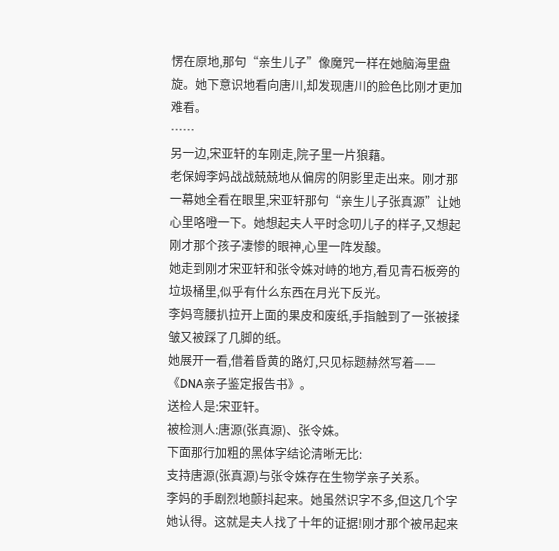愣在原地,那句“亲生儿子”像魔咒一样在她脑海里盘旋。她下意识地看向唐川,却发现唐川的脸色比刚才更加难看。
……
另一边,宋亚轩的车刚走,院子里一片狼藉。
老保姆李妈战战兢兢地从偏房的阴影里走出来。刚才那一幕她全看在眼里,宋亚轩那句“亲生儿子张真源”让她心里咯噔一下。她想起夫人平时念叨儿子的样子,又想起刚才那个孩子凄惨的眼神,心里一阵发酸。
她走到刚才宋亚轩和张令姝对峙的地方,看见青石板旁的垃圾桶里,似乎有什么东西在月光下反光。
李妈弯腰扒拉开上面的果皮和废纸,手指触到了一张被揉皱又被踩了几脚的纸。
她展开一看,借着昏黄的路灯,只见标题赫然写着——《DNA亲子鉴定报告书》。
送检人是:宋亚轩。
被检测人:唐源(张真源)、张令姝。
下面那行加粗的黑体字结论清晰无比:
支持唐源(张真源)与张令姝存在生物学亲子关系。
李妈的手剧烈地颤抖起来。她虽然识字不多,但这几个字她认得。这就是夫人找了十年的证据!刚才那个被吊起来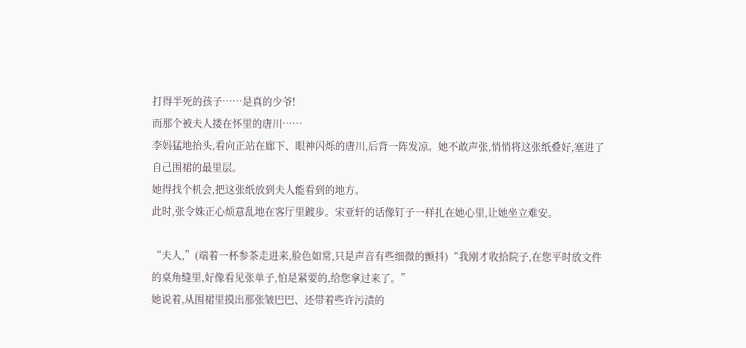打得半死的孩子……是真的少爷!
而那个被夫人搂在怀里的唐川……
李妈猛地抬头,看向正站在廊下、眼神闪烁的唐川,后背一阵发凉。她不敢声张,悄悄将这张纸叠好,塞进了自己围裙的最里层。
她得找个机会,把这张纸放到夫人能看到的地方。
此时,张令姝正心烦意乱地在客厅里踱步。宋亚轩的话像钉子一样扎在她心里,让她坐立难安。

“夫人,”(端着一杯参茶走进来,脸色如常,只是声音有些细微的颤抖)“我刚才收拾院子,在您平时放文件的桌角缝里,好像看见张单子,怕是紧要的,给您拿过来了。”
她说着,从围裙里摸出那张皱巴巴、还带着些许污渍的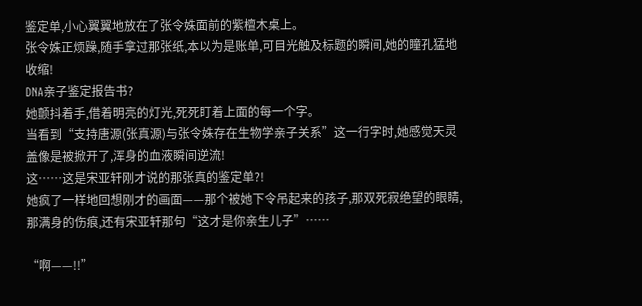鉴定单,小心翼翼地放在了张令姝面前的紫檀木桌上。
张令姝正烦躁,随手拿过那张纸,本以为是账单,可目光触及标题的瞬间,她的瞳孔猛地收缩!
DNA亲子鉴定报告书?
她颤抖着手,借着明亮的灯光,死死盯着上面的每一个字。
当看到“支持唐源(张真源)与张令姝存在生物学亲子关系”这一行字时,她感觉天灵盖像是被掀开了,浑身的血液瞬间逆流!
这……这是宋亚轩刚才说的那张真的鉴定单?!
她疯了一样地回想刚才的画面——那个被她下令吊起来的孩子,那双死寂绝望的眼睛,那满身的伤痕,还有宋亚轩那句“这才是你亲生儿子”……

“啊——!!”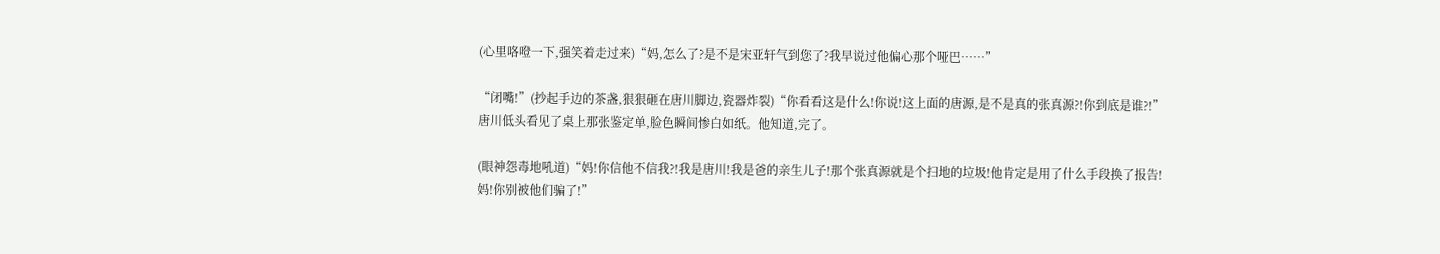(心里咯噔一下,强笑着走过来)“妈,怎么了?是不是宋亚轩气到您了?我早说过他偏心那个哑巴……”

“闭嘴!”(抄起手边的茶盏,狠狠砸在唐川脚边,瓷器炸裂)“你看看这是什么!你说!这上面的唐源,是不是真的张真源?!你到底是谁?!”
唐川低头看见了桌上那张鉴定单,脸色瞬间惨白如纸。他知道,完了。

(眼神怨毒地吼道)“妈!你信他不信我?!我是唐川!我是爸的亲生儿子!那个张真源就是个扫地的垃圾!他肯定是用了什么手段换了报告!妈!你别被他们骗了!”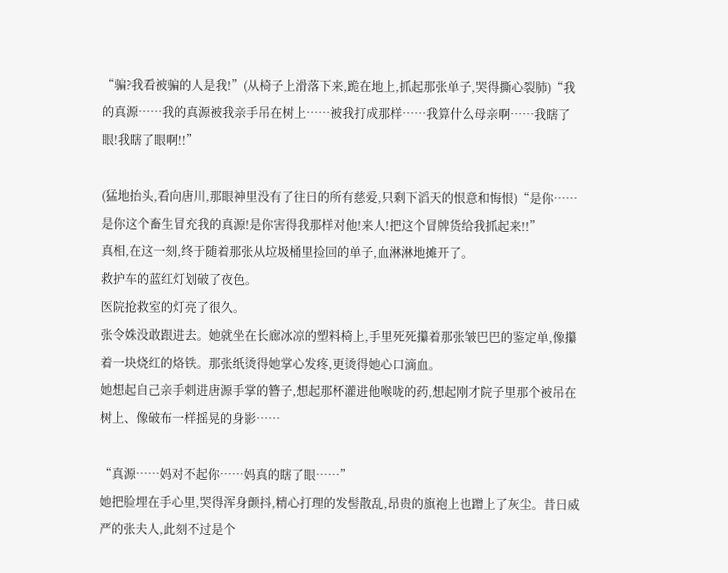“骗?我看被骗的人是我!”(从椅子上滑落下来,跪在地上,抓起那张单子,哭得撕心裂肺)“我的真源……我的真源被我亲手吊在树上……被我打成那样……我算什么母亲啊……我瞎了眼!我瞎了眼啊!!”

(猛地抬头,看向唐川,那眼神里没有了往日的所有慈爱,只剩下滔天的恨意和悔恨)“是你……是你这个畜生冒充我的真源!是你害得我那样对他!来人!把这个冒牌货给我抓起来!!”
真相,在这一刻,终于随着那张从垃圾桶里捡回的单子,血淋淋地摊开了。
救护车的蓝红灯划破了夜色。
医院抢救室的灯亮了很久。
张令姝没敢跟进去。她就坐在长廊冰凉的塑料椅上,手里死死攥着那张皱巴巴的鉴定单,像攥着一块烧红的烙铁。那张纸烫得她掌心发疼,更烫得她心口滴血。
她想起自己亲手刺进唐源手掌的簪子,想起那杯灌进他喉咙的药,想起刚才院子里那个被吊在树上、像破布一样摇晃的身影……

“真源……妈对不起你……妈真的瞎了眼……”
她把脸埋在手心里,哭得浑身颤抖,精心打理的发髻散乱,昂贵的旗袍上也蹭上了灰尘。昔日威严的张夫人,此刻不过是个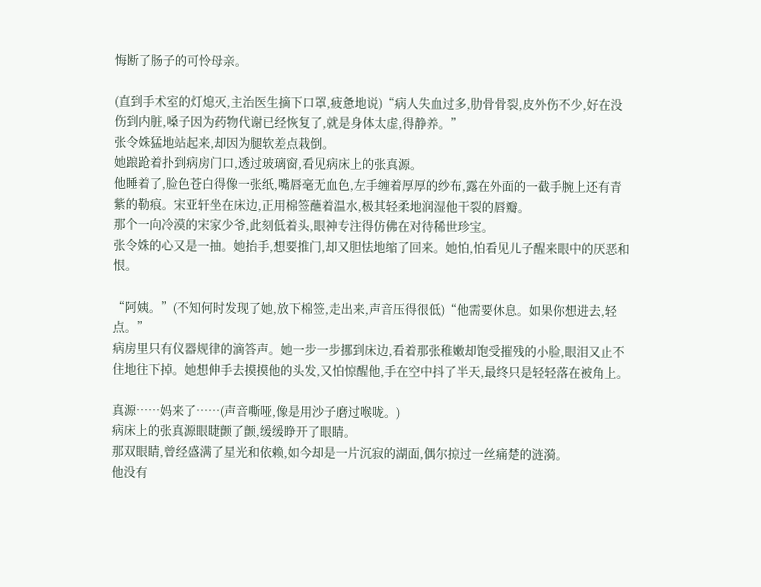悔断了肠子的可怜母亲。

(直到手术室的灯熄灭,主治医生摘下口罩,疲惫地说)“病人失血过多,肋骨骨裂,皮外伤不少,好在没伤到内脏,嗓子因为药物代谢已经恢复了,就是身体太虚,得静养。”
张令姝猛地站起来,却因为腿软差点栽倒。
她踉跄着扑到病房门口,透过玻璃窗,看见病床上的张真源。
他睡着了,脸色苍白得像一张纸,嘴唇毫无血色,左手缠着厚厚的纱布,露在外面的一截手腕上还有青紫的勒痕。宋亚轩坐在床边,正用棉签蘸着温水,极其轻柔地润湿他干裂的唇瓣。
那个一向冷漠的宋家少爷,此刻低着头,眼神专注得仿佛在对待稀世珍宝。
张令姝的心又是一抽。她抬手,想要推门,却又胆怯地缩了回来。她怕,怕看见儿子醒来眼中的厌恶和恨。

“阿姨。”(不知何时发现了她,放下棉签,走出来,声音压得很低)“他需要休息。如果你想进去,轻点。”
病房里只有仪器规律的滴答声。她一步一步挪到床边,看着那张稚嫩却饱受摧残的小脸,眼泪又止不住地往下掉。她想伸手去摸摸他的头发,又怕惊醒他,手在空中抖了半天,最终只是轻轻落在被角上。

真源……妈来了……(声音嘶哑,像是用沙子磨过喉咙。)
病床上的张真源眼睫颤了颤,缓缓睁开了眼睛。
那双眼睛,曾经盛满了星光和依赖,如今却是一片沉寂的湖面,偶尔掠过一丝痛楚的涟漪。
他没有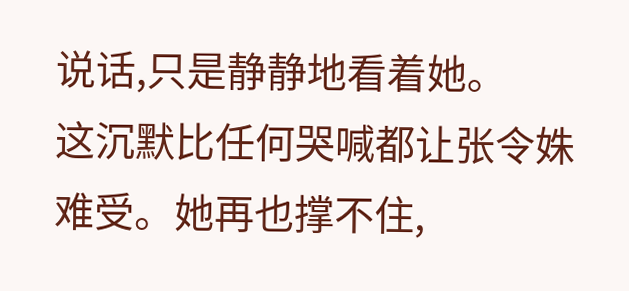说话,只是静静地看着她。
这沉默比任何哭喊都让张令姝难受。她再也撑不住,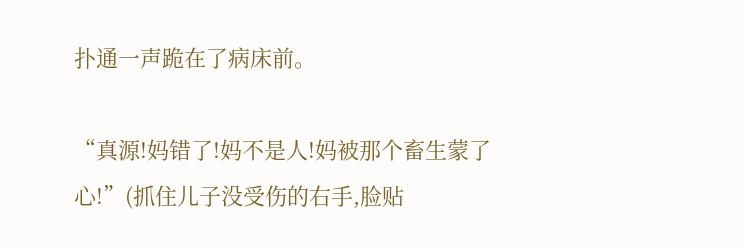扑通一声跪在了病床前。

“真源!妈错了!妈不是人!妈被那个畜生蒙了心!”(抓住儿子没受伤的右手,脸贴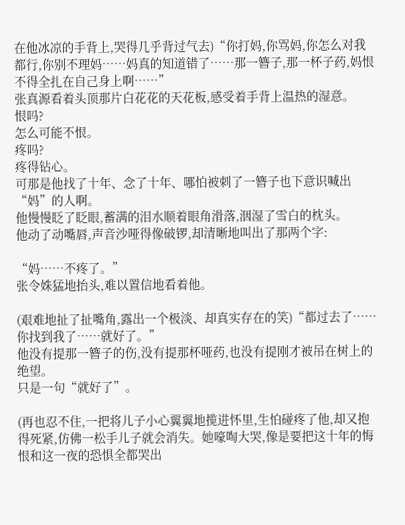在他冰凉的手背上,哭得几乎背过气去)“你打妈,你骂妈,你怎么对我都行,你别不理妈……妈真的知道错了……那一簪子,那一杯子药,妈恨不得全扎在自己身上啊……”
张真源看着头顶那片白花花的天花板,感受着手背上温热的湿意。
恨吗?
怎么可能不恨。
疼吗?
疼得钻心。
可那是他找了十年、念了十年、哪怕被刺了一簪子也下意识喊出“妈”的人啊。
他慢慢眨了眨眼,蓄满的泪水顺着眼角滑落,洇湿了雪白的枕头。
他动了动嘴唇,声音沙哑得像破锣,却清晰地叫出了那两个字:

“妈……不疼了。”
张令姝猛地抬头,难以置信地看着他。

(艰难地扯了扯嘴角,露出一个极淡、却真实存在的笑)“都过去了……你找到我了……就好了。”
他没有提那一簪子的伤,没有提那杯哑药,也没有提刚才被吊在树上的绝望。
只是一句“就好了”。

(再也忍不住,一把将儿子小心翼翼地揽进怀里,生怕碰疼了他,却又抱得死紧,仿佛一松手儿子就会消失。她嚎啕大哭,像是要把这十年的悔恨和这一夜的恐惧全都哭出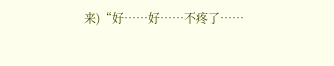来)“好……好……不疼了……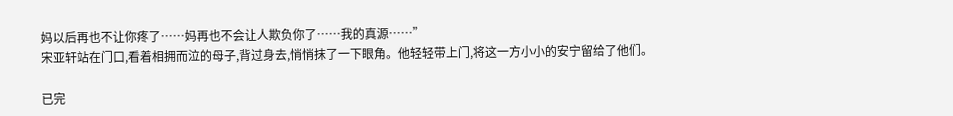妈以后再也不让你疼了……妈再也不会让人欺负你了……我的真源……”
宋亚轩站在门口,看着相拥而泣的母子,背过身去,悄悄抹了一下眼角。他轻轻带上门,将这一方小小的安宁留给了他们。

已完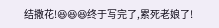结撒花!😆😆😆终于写完了,累死老娘了!